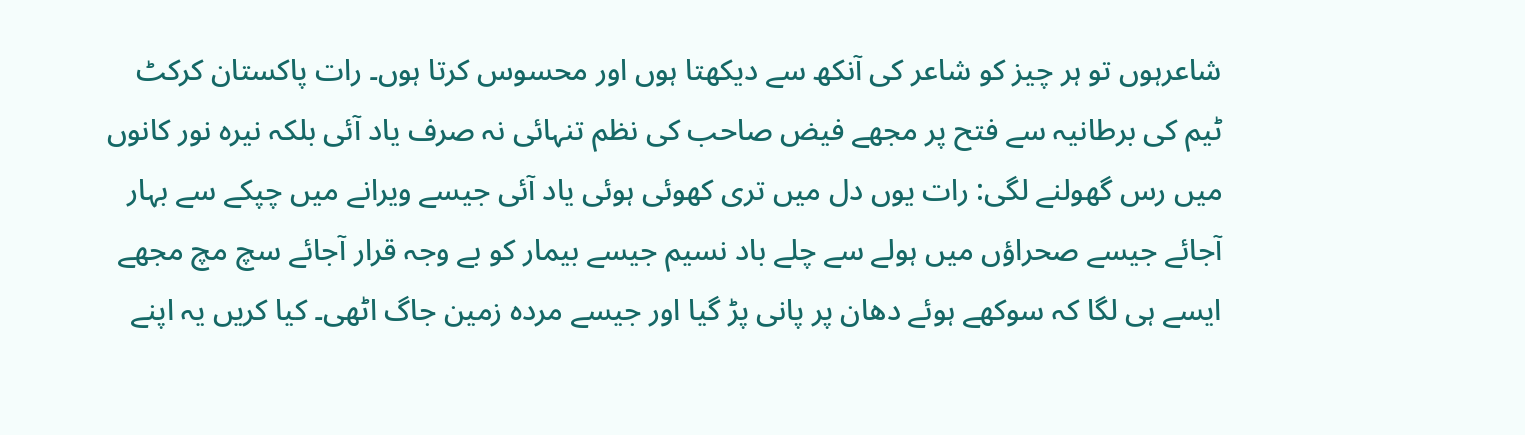شاعرہوں تو ہر چیز کو شاعر کی آنکھ سے دیکھتا ہوں اور محسوس کرتا ہوں۔ رات پاکستان کرکٹ ٹیم کی برطانیہ سے فتح پر مجھے فیض صاحب کی نظم تنہائی نہ صرف یاد آئی بلکہ نیرہ نور کانوں میں رس گھولنے لگی: رات یوں دل میں تری کھوئی ہوئی یاد آئی جیسے ویرانے میں چپکے سے بہار آجائے جیسے صحراؤں میں ہولے سے چلے باد نسیم جیسے بیمار کو بے وجہ قرار آجائے سچ مچ مجھے ایسے ہی لگا کہ سوکھے ہوئے دھان پر پانی پڑ گیا اور جیسے مردہ زمین جاگ اٹھی۔ کیا کریں یہ اپنے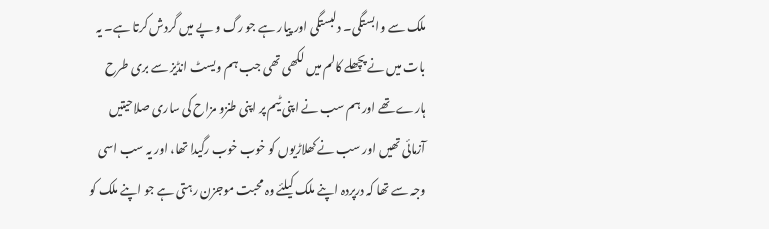ملک سے وابستگی۔ دلبستگی اور پیار ہے جو رگ و پے میں گردش کرتا ہے۔ یہ بات میں نے پچھلے کالم میں لکھی تھی جب ہم ویسٹ انڈیز سے بری طرح ہارے تھے اور ہم سب نے اپنی ٹیم پر اپنی طنزو مزاح کی ساری صلاحیتیں آزمائی تھیں اور سب نے کھلاڑیوں کو خوب خوب رگیدا تھا، اور یہ سب اسی وجہ سے تھا کہ درپردہ اپنے ملک کیلئے وہ محبت موجزن رہتی ہے جو اپنے ملک کو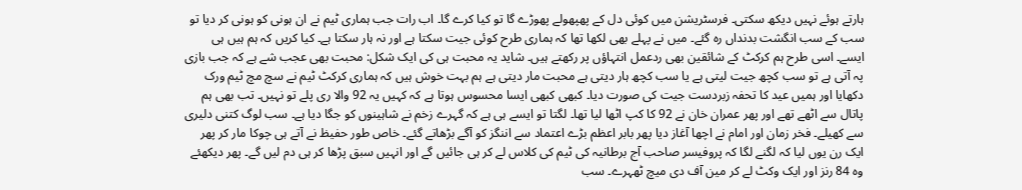ہارتے ہوئے نہیں دیکھ سکتی۔ فرسٹریشن میں کوئی دل کے پھپھولے پھوڑے گا تو کیا کرے گا۔ اب رات جب ہماری ٹیم نے ان ہونی کو ہونی کر دیا تو سب کے سب انگشت بدنداں رہ گئے۔ میں نے پہلے بھی لکھا تھا کہ ہماری طرح کوئی جیت سکتا ہے اور نہ ہار سکتا ہے۔ کیا کریں کہ ہم ہیں ہی ایسے۔ اسی طرح ہم کرکٹ کے شائقین بھی ردعمل انتہاؤں پر رکھتے ہیں۔ شاید یہ محبت ہی کی ایک شکل: محبت بھی عجب شے ہے کہ جب بازی پہ آتی ہے تو سب کچھ جیت لیتی ہے یا سب کچھ ہار دیتی ہے محبت مار دیتی ہے ہم بہت خوش ہیں کہ ہماری کرکٹ ٹیم نے سچ مچ ٹیم ورک دکھایا اور ہمیں عید کا تحفہ زبردست جیت کی صورت دیا۔ کبھی کبھی ایسا محسوس ہوتا ہے کہ کہیں یہ 92 والا ری پلے تو نہیں۔ تب بھی ہم پاتال سے اٹھے تھے اور پھر عمران خان نے 92 کا کپ اٹھا لیا تھا۔ لگتا تو ایسے ہی ہے کہ گہرے زخم نے شاہینوں کو جگا دیا ہے۔ سب لوگ کتنی دلیری سے کھیلے۔ فخر زمان اور امام نے اچھا آغاز دیا پھر بابر اعظم بڑے اعتماد سے اننگز کو آگے بڑھاتے گئے۔ خاص طور حفیظ نے آتے ہی چوکا مار کر پھر ایک رن یوں لیا کہ لگنے لگا کہ پروفیسر صاحب آج برطانیہ کی ٹیم کی کلاس لے کر ہی جائیں گے اور انہیں سبق پڑھا کر ہی دم لیں گے۔ پھر دیکھئے وہ 84 رنز اور ایک وکٹ لے کر مین آف دی میچ ٹھہرے۔ سب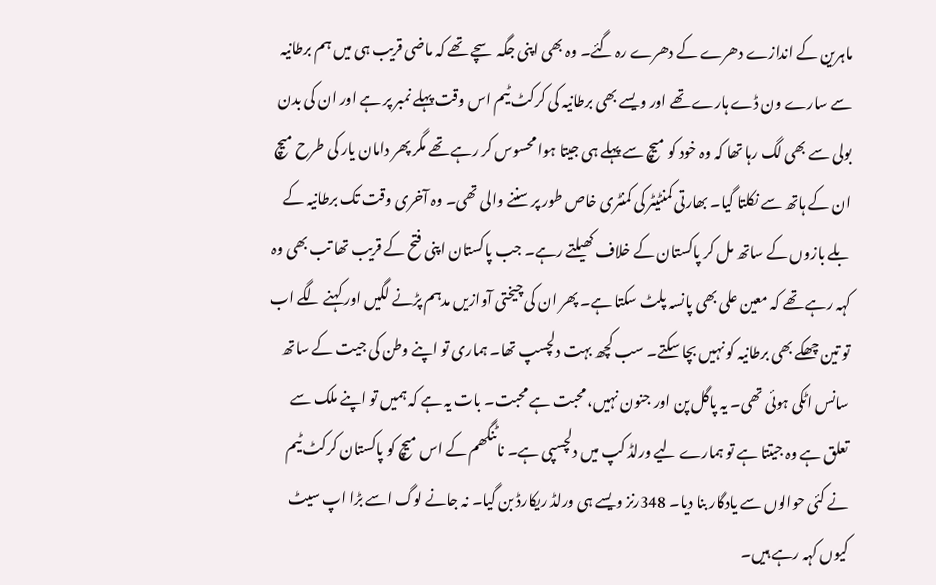ماہرین کے اندازے دھرے کے دھرے رہ گئے۔ وہ بھی اپنی جگہ سچے تھے کہ ماضی قریب ہی میں ہم برطانیہ سے سارے ون ڈے ہارے تھے اور ویسے بھی برطانیہ کی کرکٹ ٹیم اس وقت پہلے نمبر پر ہے اور ان کی بدن بولی سے بھی لگ رہا تھا کہ وہ خود کو میچ سے پہلے ہی جیتا ہوا محسوس کر رہے تھے مگر پھر دامان یار کی طرح میچ ان کے ہاتھ سے نکلتا گیا۔ بھارتی کمنٹیٹر کی کمنٹری خاص طور پر سننے والی تھی۔ وہ آخری وقت تک برطانیہ کے بلے بازوں کے ساتھ مل کر پاکستان کے خلاف کھیلتے رہے۔ جب پاکستان اپنی فتح کے قریب تھا تب بھی وہ کہہ رہے تھے کہ معین علی بھی پانسہ پلٹ سکتا ہے۔ پھر ان کی چیختی آوازیں مدہم پڑنے لگیں اور کہنے لگے اب تو تین چھکے بھی برطانیہ کو نہیں بچا سکتے۔ سب کچھ بہت دلچسپ تھا۔ ہماری تو اپنے وطن کی جیت کے ساتھ سانس اٹکی ہوئی تھی۔ یہ پاگل پن اور جنون نہیں، محبت ہے محبت۔ بات یہ ہے کہ ہمیں تو اپنے ملک سے تعلق ہے وہ جیتتا ہے تو ہمارے لیے ورلڈ کپ میں دلچسپی ہے۔ ناٹنگھم کے اس میچ کو پاکستان کرکٹ ٹیم نے کئی حوالوں سے یادگار بنا دیا۔ 348رنز ویسے ہی ورلڈ ریکارڈ بن گیا۔ نہ جانے لوگ اسے بڑا اپ سیٹ کیوں کہہ رہے ہیں۔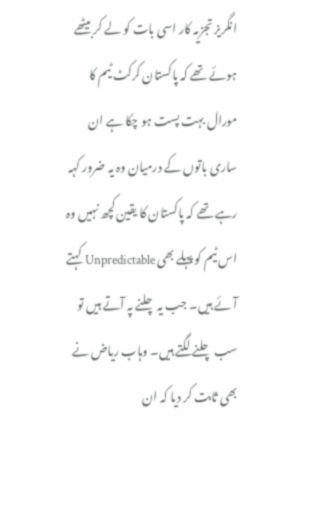انگریز تجزیہ کار اسی بات کو لے کر بیٹھے ہوئے تھے کہ پاکستان کرکٹ ٹیم کا مورال بہت پست ہو چکا ہے ان ساری باتوں کے درمیان وہ یہ ضرور کہہ رہے تھے کہ پاکستان کا یقین کچھ نہیں وہ اس ٹیم کو پہلے بھی Unpredictable کہتے آئے ہیں۔ جب یہ چلنے پہ آتے ہیں تو سب چلنے لگتے ہیں۔ وہاب ریاض نے بھی ثابت کر دیا کہ ان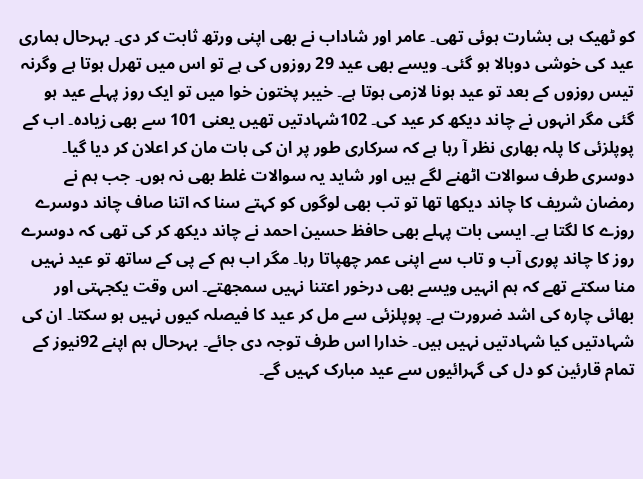کو ٹھیک ہی بشارت ہوئی تھی۔ عامر اور شاداب نے بھی اپنی ورتھ ثابت کر دی۔ بہرحال ہماری عید کی خوشی دوبالا ہو گئی۔ ویسے بھی عید 29 روزوں کی ہے تو اس میں تھرل ہوتا ہے وگرنہ تیس روزوں کے بعد تو عید ہونا لازمی ہوتا ہے۔ خیبر پختون خوا میں تو ایک روز پہلے عید ہو گئی مگر انہوں نے چاند دیکھ کر عید کی۔ 102شہادتیں تھیں یعنی 101 سے بھی زیادہ۔ اب کے پوپلزئی کا پلہ بھاری نظر آ رہا ہے کہ سرکاری طور پر ان کی بات مان کر اعلان کر دیا گیا۔ دوسری طرف سوالات اٹھنے لگے ہیں اور شاید یہ سوالات غلط بھی نہ ہوں۔ جب ہم نے رمضان شریف کا چاند دیکھا تھا تو تب بھی لوگوں کو کہتے سنا کہ اتنا صاف چاند دوسرے روزے کا لگتا ہے۔ ایسی بات پہلے بھی حافظ حسین احمد نے چاند دیکھ کر کی تھی کہ دوسرے روز کا چاند پوری آب و تاب سے اپنی عمر چھپاتا رہا۔ مگر اب ہم کے پی کے ساتھ تو عید نہیں منا سکتے تھے کہ ہم انہیں ویسے بھی درخور اعتنا نہیں سمجھتے۔ اس وقت یکجہتی اور بھائی چارہ کی اشد ضرورت ہے۔ پوپلزئی سے مل کر عید کا فیصلہ کیوں نہیں ہو سکتا۔ ان کی شہادتیں کیا شہادتیں نہیں ہیں۔ خدارا اس طرف توجہ دی جائے۔ بہرحال ہم اپنے 92نیوز کے تمام قارئین کو دل کی گہرائیوں سے عید مبارک کہیں گے۔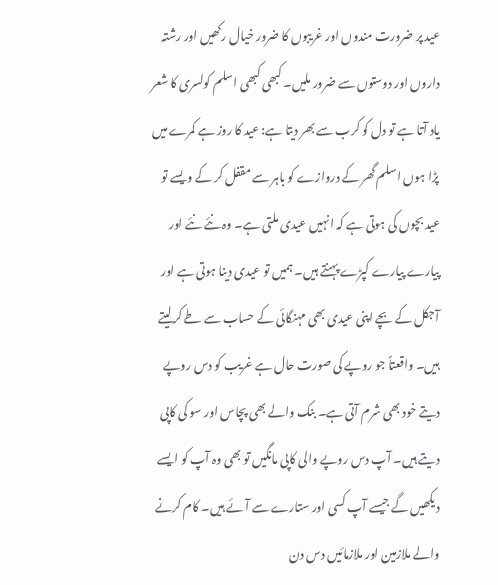عید پر ضرورت مندوں اور غریبوں کا ضرور خیال رکھیں اور رشتہ داروں اور دوستوں سے ضرور ملیں۔ کبھی کبھی اسلم کولسری کا شعر یاد آتا ہے تو دل کو کرب سے بھر دیتا ہے: عید کا روز ہے کمرے میں پڑا ہوں اسلم گھر کے دروازے کو باہر سے مقفل کر کے ویسے تو عید بچوں کی ہوتی ہے کہ انہیں عیدی ملتی ہے۔ وہ نئے نئے اور پیارے پیارے کپڑے پہنتے ہیں۔ ہمیں تو عیدی دینا ہوتی ہے اور آجکل کے بچے اپنی عیدی بھی مہنگائی کے حساب سے طے کرلیتے ہیں۔ واقعتاً جو روپے کی صورت حال ہے غریب کو دس روپے دیتے خود بھی شرم آتی ہے۔ بنک والے بھی پچاس اور سو کی کاپی دیتے ہیں۔ آپ دس روپے والی کاپی مانگیں تو بھی وہ آپ کو ایسے دیکھیں گے جیسے آپ کسی اور ستارے سے آئے ہیں۔ کام کرنے والے ملازمین اور ملازمائیں دس دن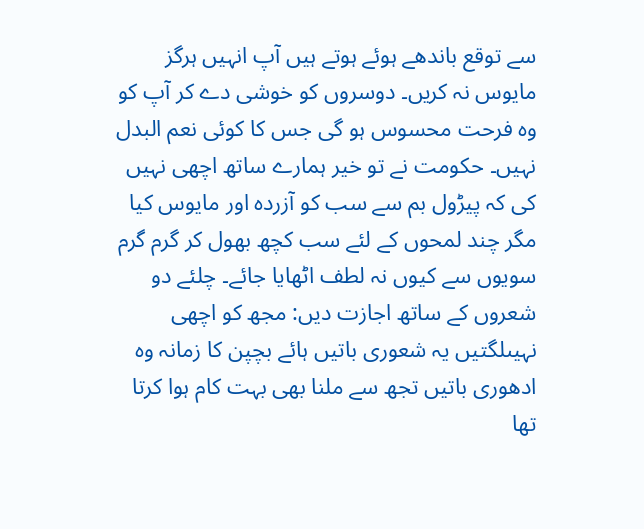سے توقع باندھے ہوئے ہوتے ہیں آپ انہیں ہرگز مایوس نہ کریں۔ دوسروں کو خوشی دے کر آپ کو وہ فرحت محسوس ہو گی جس کا کوئی نعم البدل نہیں۔ حکومت نے تو خیر ہمارے ساتھ اچھی نہیں کی کہ پیڑول بم سے سب کو آزردہ اور مایوس کیا مگر چند لمحوں کے لئے سب کچھ بھول کر گرم گرم سویوں سے کیوں نہ لطف اٹھایا جائے۔ چلئے دو شعروں کے ساتھ اجازت دیں: مجھ کو اچھی نہیںلگتیں یہ شعوری باتیں ہائے بچپن کا زمانہ وہ ادھوری باتیں تجھ سے ملنا بھی بہت کام ہوا کرتا تھا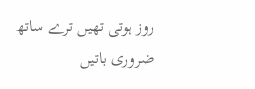روز ہوتی تھیں ترے ساتھ ضروری باتیں